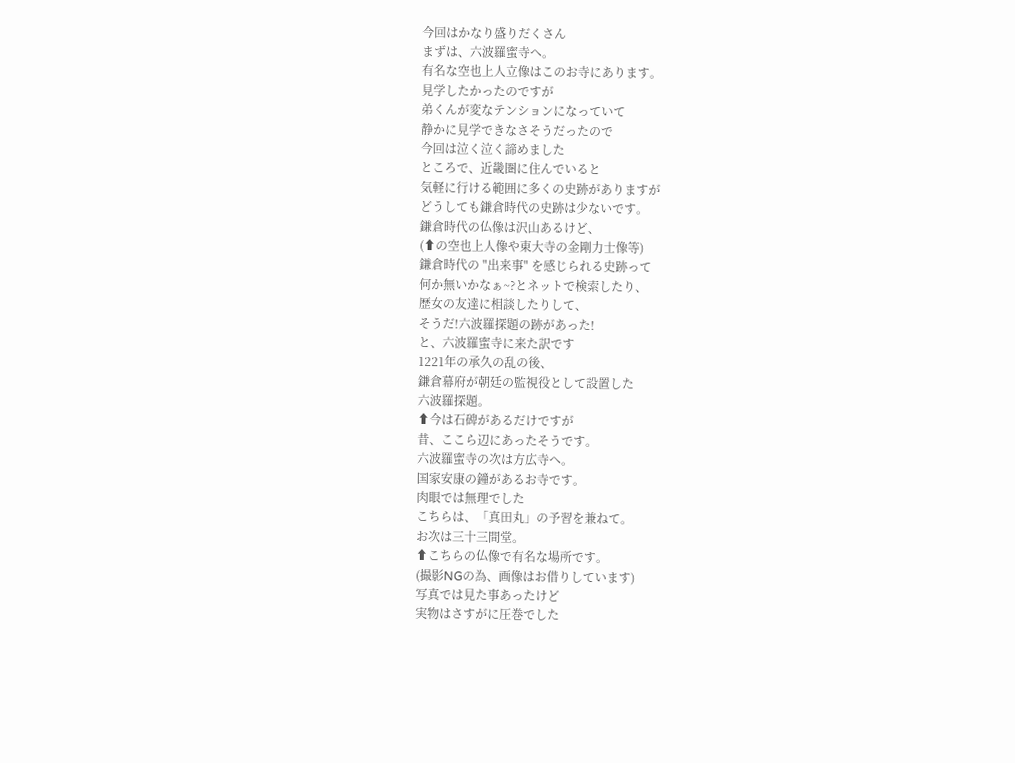今回はかなり盛りだくさん
まずは、六波羅蜜寺へ。
有名な空也上人立像はこのお寺にあります。
見学したかったのですが
弟くんが変なテンションになっていて
静かに見学できなさそうだったので
今回は泣く泣く諦めました
ところで、近畿圏に住んでいると
気軽に行ける範囲に多くの史跡がありますが
どうしても鎌倉時代の史跡は少ないです。
鎌倉時代の仏像は沢山あるけど、
(⬆の空也上人像や東大寺の金剛力士像等)
鎌倉時代の "出来事" を感じられる史跡って
何か無いかなぁ~?とネットで検索したり、
歴女の友達に相談したりして、
そうだ!六波羅探題の跡があった!
と、六波羅蜜寺に来た訳です
1221年の承久の乱の後、
鎌倉幕府が朝廷の監視役として設置した
六波羅探題。
⬆今は石碑があるだけですが
昔、ここら辺にあったそうです。
六波羅蜜寺の次は方広寺へ。
国家安康の鐘があるお寺です。
肉眼では無理でした
こちらは、「真田丸」の予習を兼ねて。
お次は三十三間堂。
⬆こちらの仏像で有名な場所です。
(撮影NGの為、画像はお借りしています)
写真では見た事あったけど
実物はさすがに圧巻でした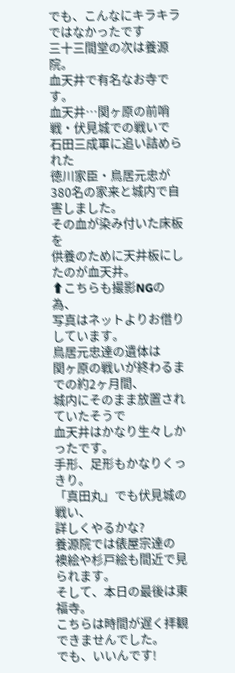でも、こんなにキラキラではなかったです
三十三間堂の次は養源院。
血天井で有名なお寺です。
血天井…関ヶ原の前哨戦・伏見城での戦いで
石田三成軍に追い詰められた
徳川家臣・鳥居元忠が
380名の家来と城内で自害しました。
その血が染み付いた床板を
供養のために天井板にしたのが血天井。
⬆こちらも撮影NGの為、
写真はネットよりお借りしています。
鳥居元忠達の遺体は
関ヶ原の戦いが終わるまでの約2ヶ月間、
城内にそのまま放置されていたそうで
血天井はかなり生々しかったです。
手形、足形もかなりくっきり。
「真田丸」でも伏見城の戦い、
詳しくやるかな?
養源院では俵屋宗達の
襖絵や杉戸絵も間近で見られます。
そして、本日の最後は東福寺。
こちらは時間が遅く拝観できませんでした。
でも、いいんです!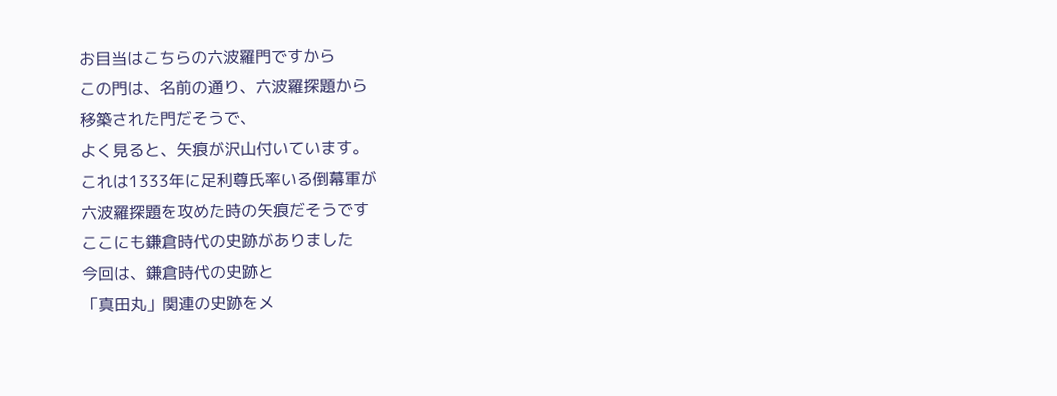お目当はこちらの六波羅門ですから
この門は、名前の通り、六波羅探題から
移築された門だそうで、
よく見ると、矢痕が沢山付いています。
これは1333年に足利尊氏率いる倒幕軍が
六波羅探題を攻めた時の矢痕だそうです
ここにも鎌倉時代の史跡がありました
今回は、鎌倉時代の史跡と
「真田丸」関連の史跡をメ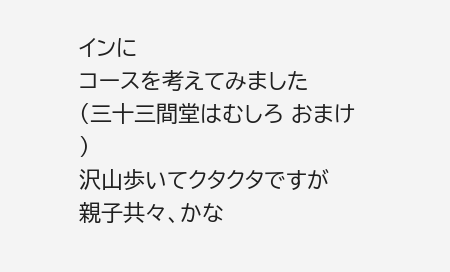インに
コースを考えてみました
(三十三間堂はむしろ おまけ
)
沢山歩いてクタクタですが
親子共々、かな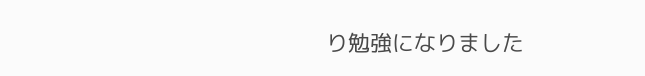り勉強になりました